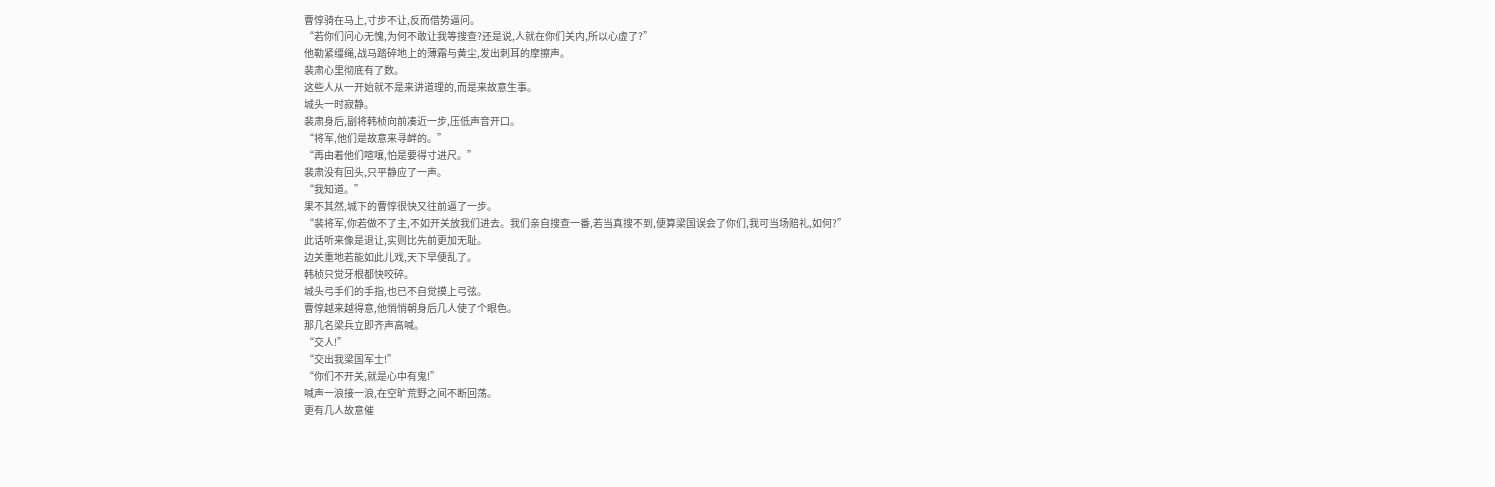曹惇骑在马上,寸步不让,反而借势逼问。
“若你们问心无愧,为何不敢让我等搜查?还是说,人就在你们关内,所以心虚了?”
他勒紧缰绳,战马踏碎地上的薄霜与黄尘,发出刺耳的摩擦声。
裴肃心里彻底有了数。
这些人从一开始就不是来讲道理的,而是来故意生事。
城头一时寂静。
裴肃身后,副将韩桢向前凑近一步,压低声音开口。
“将军,他们是故意来寻衅的。”
“再由着他们喧嚷,怕是要得寸进尺。”
裴肃没有回头,只平静应了一声。
“我知道。”
果不其然,城下的曹惇很快又往前逼了一步。
“裴将军,你若做不了主,不如开关放我们进去。我们亲自搜查一番,若当真搜不到,便算梁国误会了你们,我可当场赔礼,如何?”
此话听来像是退让,实则比先前更加无耻。
边关重地若能如此儿戏,天下早便乱了。
韩桢只觉牙根都快咬碎。
城头弓手们的手指,也已不自觉摸上弓弦。
曹惇越来越得意,他悄悄朝身后几人使了个眼色。
那几名梁兵立即齐声高喊。
“交人!”
“交出我梁国军士!”
“你们不开关,就是心中有鬼!”
喊声一浪接一浪,在空旷荒野之间不断回荡。
更有几人故意催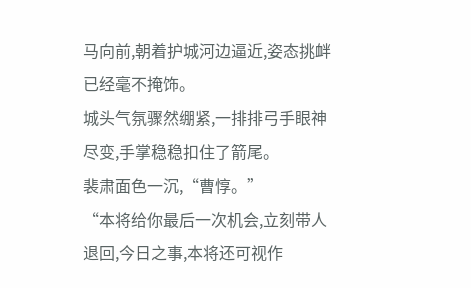马向前,朝着护城河边逼近,姿态挑衅已经毫不掩饰。
城头气氛骤然绷紧,一排排弓手眼神尽变,手掌稳稳扣住了箭尾。
裴肃面色一沉,“曹惇。”
“本将给你最后一次机会,立刻带人退回,今日之事,本将还可视作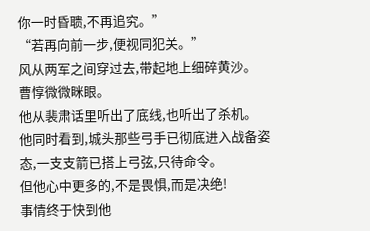你一时昏聩,不再追究。”
“若再向前一步,便视同犯关。”
风从两军之间穿过去,带起地上细碎黄沙。
曹惇微微眯眼。
他从裴肃话里听出了底线,也听出了杀机。
他同时看到,城头那些弓手已彻底进入战备姿态,一支支箭已搭上弓弦,只待命令。
但他心中更多的,不是畏惧,而是决绝!
事情终于快到他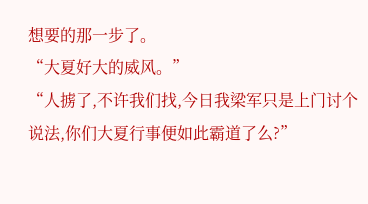想要的那一步了。
“大夏好大的威风。”
“人掳了,不许我们找,今日我梁军只是上门讨个说法,你们大夏行事便如此霸道了么?”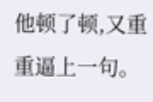他顿了顿,又重重逼上一句。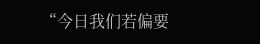“今日我们若偏要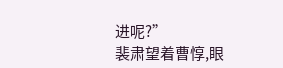进呢?”
裴肃望着曹惇,眼